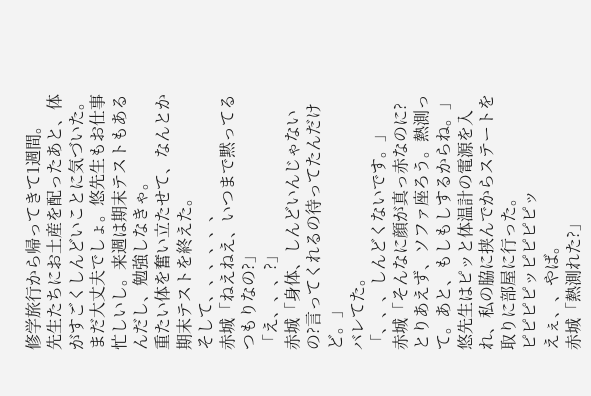修学旅行から帰ってきて1週間。
先生たちにお土産を配ったあと、体がすごくしんどいことに気づいた。
まだ大丈夫でしょ。悠先生もお仕事忙しいし。来週は期末テストもあるんだし、勉強しなきゃ。
重たい体を奮い立たせて、なんとか期末テストを終えた。
そして、、、、、、
赤城「ねえねえ、いつまで黙ってるつもりなの?」
「え、、、?」
赤城「身体、しんどいんじゃないの?言ってくれるの待ってたんだけど。」
バレてた。
「、、、しんどくないです。」
赤城「そんなに顔が真っ赤なのに?
とりあえず、ソファ座ろう。熱測って。あと、もしもしするからね。」
悠先生はピッと体温計の電源を入れ、私の脇に挟んでからステートを取りに部屋に行った。
ピピピピッピピピピッ
えぇ、、やば。
赤城「熱測れた?」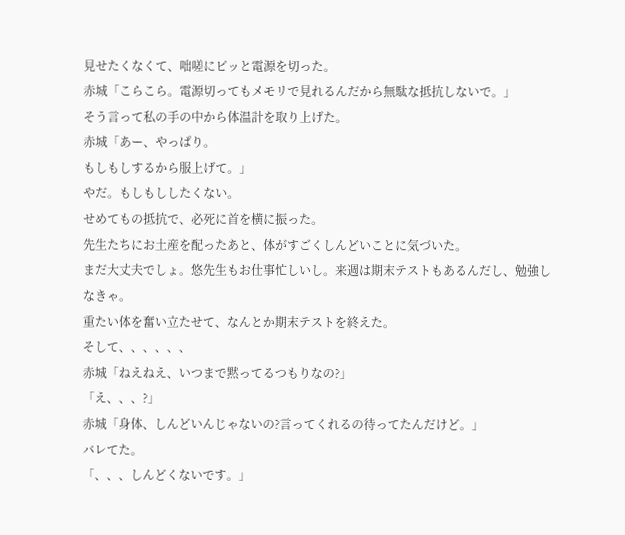見せたくなくて、咄嗟にピッと電源を切った。
赤城「こらこら。電源切ってもメモリで見れるんだから無駄な抵抗しないで。」
そう言って私の手の中から体温計を取り上げた。
赤城「あー、やっぱり。
もしもしするから服上げて。」
やだ。もしもししたくない。
せめてもの抵抗で、必死に首を横に振った。
先生たちにお土産を配ったあと、体がすごくしんどいことに気づいた。
まだ大丈夫でしょ。悠先生もお仕事忙しいし。来週は期末テストもあるんだし、勉強しなきゃ。
重たい体を奮い立たせて、なんとか期末テストを終えた。
そして、、、、、、
赤城「ねえねえ、いつまで黙ってるつもりなの?」
「え、、、?」
赤城「身体、しんどいんじゃないの?言ってくれるの待ってたんだけど。」
バレてた。
「、、、しんどくないです。」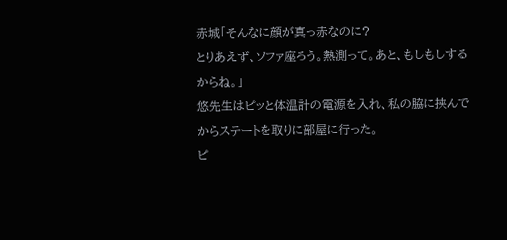赤城「そんなに顔が真っ赤なのに?
とりあえず、ソファ座ろう。熱測って。あと、もしもしするからね。」
悠先生はピッと体温計の電源を入れ、私の脇に挟んでからステートを取りに部屋に行った。
ピ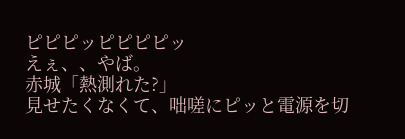ピピピッピピピピッ
えぇ、、やば。
赤城「熱測れた?」
見せたくなくて、咄嗟にピッと電源を切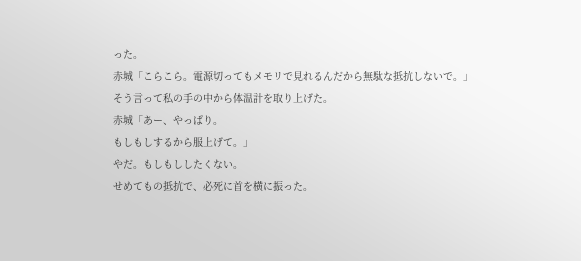った。
赤城「こらこら。電源切ってもメモリで見れるんだから無駄な抵抗しないで。」
そう言って私の手の中から体温計を取り上げた。
赤城「あー、やっぱり。
もしもしするから服上げて。」
やだ。もしもししたくない。
せめてもの抵抗で、必死に首を横に振った。